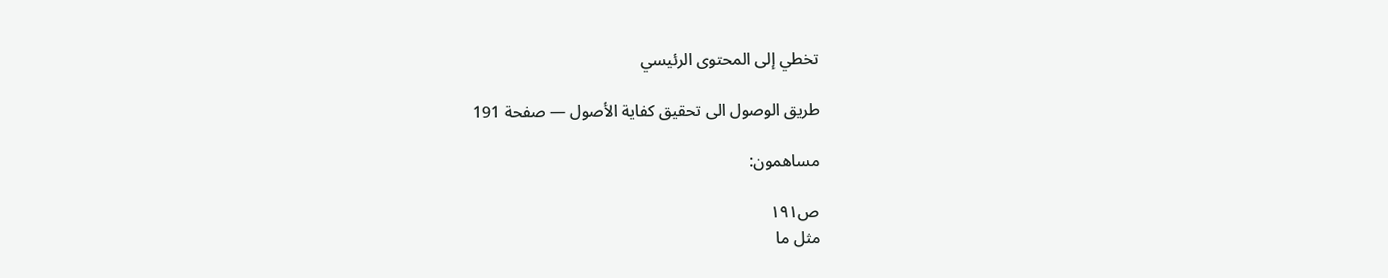تخطي إلى المحتوى الرئيسي

طريق الوصول الى تحقيق كفاية الأصول — صفحة 191

مساهمون:

ص١٩١
مثل ما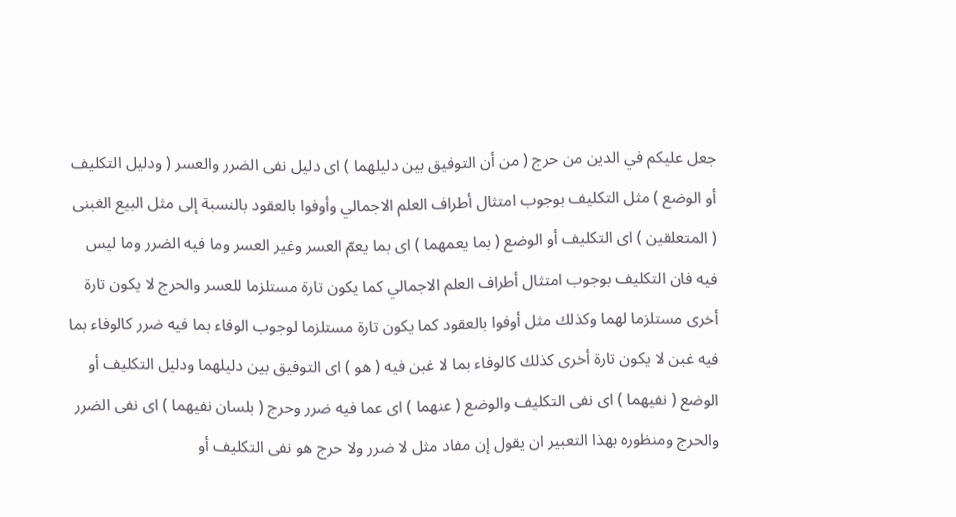جعل عليكم في الدين من حرج ( من أن التوفيق بين دليلهما ) اى دليل نفى الضرر والعسر ( ودليل التكليف أو الوضع ) مثل التكليف بوجوب امتثال أطراف العلم الاجمالي وأوفوا بالعقود بالنسبة إلى مثل البيع الغبنى ( المتعلقين ) اى التكليف أو الوضع ( بما يعمهما ) اى بما يعمّ العسر وغير العسر وما فيه الضرر وما ليس فيه فان التكليف بوجوب امتثال أطراف العلم الاجمالي كما يكون تارة مستلزما للعسر والحرج لا يكون تارة أخرى مستلزما لهما وكذلك مثل أوفوا بالعقود كما يكون تارة مستلزما لوجوب الوفاء بما فيه ضرر كالوفاء بما فيه غبن لا يكون تارة أخرى كذلك كالوفاء بما لا غبن فيه ( هو ) اى التوفيق بين دليلهما ودليل التكليف أو الوضع ( نفيهما ) اى نفى التكليف والوضع ( عنهما ) اى عما فيه ضرر وحرج ( بلسان نفيهما ) اى نفى الضرر والحرج ومنظوره بهذا التعبير ان يقول إن مفاد مثل لا ضرر ولا حرج هو نفى التكليف أو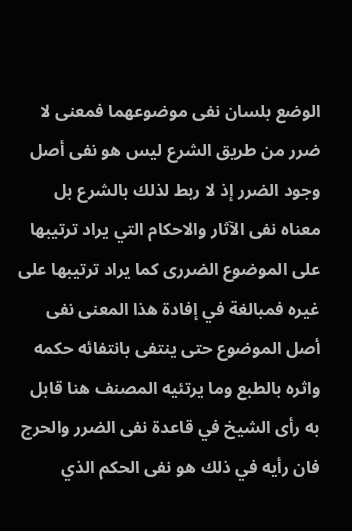الوضع بلسان نفى موضوعهما فمعنى لا ضرر من طريق الشرع ليس هو نفى أصل وجود الضرر إذ لا ربط لذلك بالشرع بل معناه نفى الآثار والاحكام التي يراد ترتيبها على الموضوع الضررى كما يراد ترتيبها على غيره فمبالغة في إفادة هذا المعنى نفى أصل الموضوع حتى ينتفى بانتفائه حكمه واثره بالطبع وما يرتئيه المصنف هنا قابل به رأى الشيخ في قاعدة نفى الضرر والحرج فان رأيه في ذلك هو نفى الحكم الذي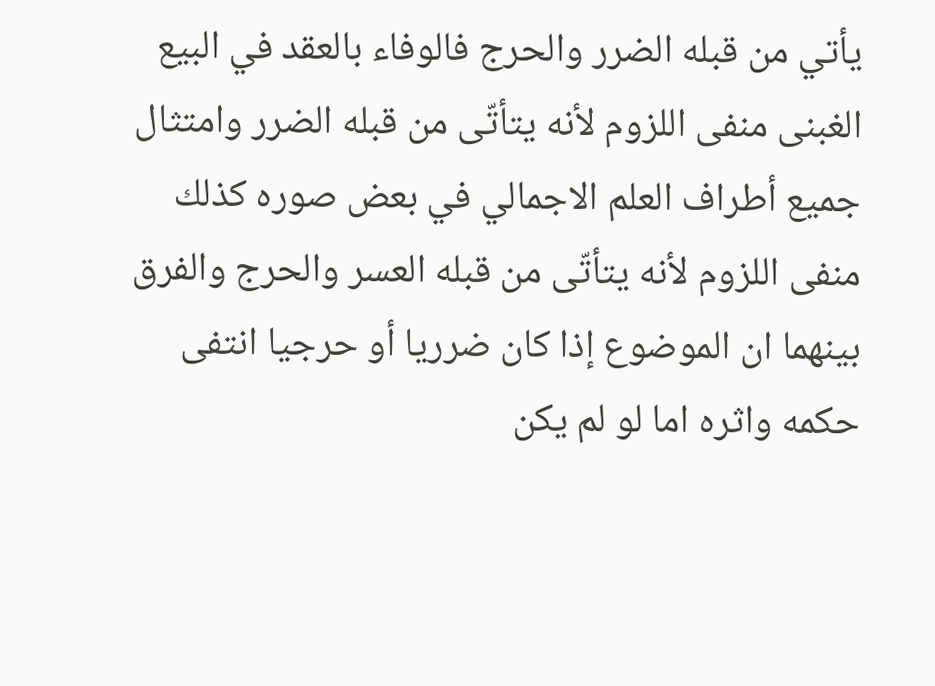يأتي من قبله الضرر والحرج فالوفاء بالعقد في البيع الغبنى منفى اللزوم لأنه يتأتّى من قبله الضرر وامتثال جميع أطراف العلم الاجمالي في بعض صوره كذلك منفى اللزوم لأنه يتأتّى من قبله العسر والحرج والفرق بينهما ان الموضوع إذا كان ضرريا أو حرجيا انتفى حكمه واثره اما لو لم يكن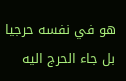هو في نفسه حرجيا بل جاء الحرج اليه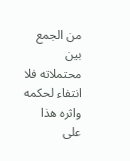من الجمع بين محتملاته فلا انتفاء لحكمه واثره هذا على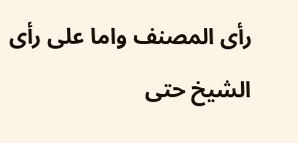رأى المصنف واما على رأى الشيخ حتى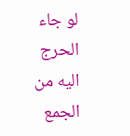لو جاء الحرج اليه من الجمع